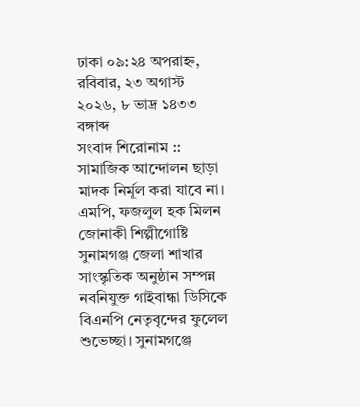ঢাকা ০৯:২৪ অপরাহ্ন, রবিবার, ২৩ অগাস্ট ২০২৬, ৮ ভাদ্র ১৪৩৩ বঙ্গাব্দ
সংবাদ শিরোনাম ::
সামাজিক আন্দোলন ছাড়া মাদক নির্মূল করা যাবে না। এমপি, ফজলুল হক মিলন জোনাকী শিল্পীগোষ্টি সুনামগঞ্জ জেলা শাখার সাংস্কৃতিক অনুষ্ঠান সম্পন্ন নবনিযুক্ত গাইবান্ধা ডিসিকে বিএনপি নেতৃবৃন্দের ফুলেল শুভেচ্ছা। সুনামগঞ্জে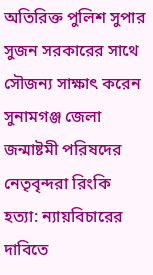অতিরিক্ত পুলিশ সুপার সুজন সরকারের সাথে সৌজন্য সাক্ষাৎ করেন সুনামগঞ্জ জেলা জন্মাষ্টমী পরিষদের নেতৃবৃন্দরা রিংকি হত্যা: ন্যায়বিচারের দাবিতে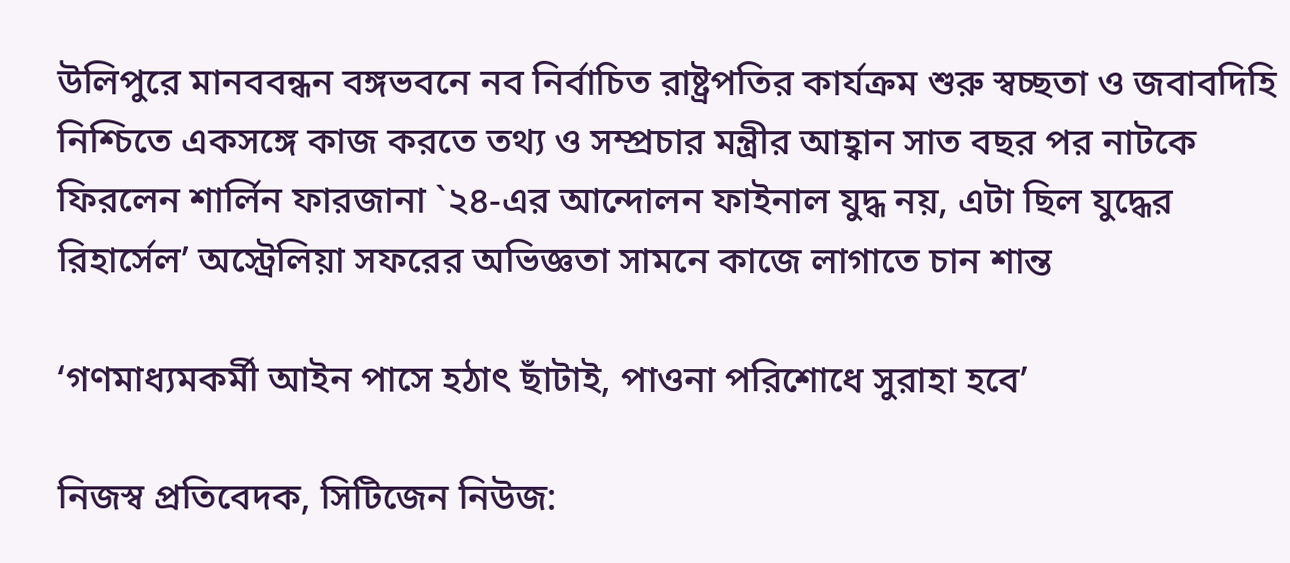উলিপুরে মানববন্ধন বঙ্গভবনে নব নির্বাচিত রাষ্ট্রপতির কার্যক্রম শুরু স্বচ্ছতা ও জবাবদিহি নিশ্চিতে একসঙ্গে কাজ করতে তথ্য ও সম্প্রচার মন্ত্রীর আহ্বান সাত বছর পর নাটকে ফিরলেন শার্লিন ফারজানা `২৪-এর আন্দোলন ফাইনাল যুদ্ধ নয়, এটা ছিল যুদ্ধের রিহার্সেল’ অস্ট্রেলিয়া সফরের অভিজ্ঞতা সামনে কাজে লাগাতে চান শান্ত

‘গণমাধ্যমকর্মী আইন পাসে হঠাৎ ছাঁটাই, পাওনা পরিশোধে সুরাহা হবে’

নিজস্ব প্রতিবেদক, সিটিজেন নিউজ: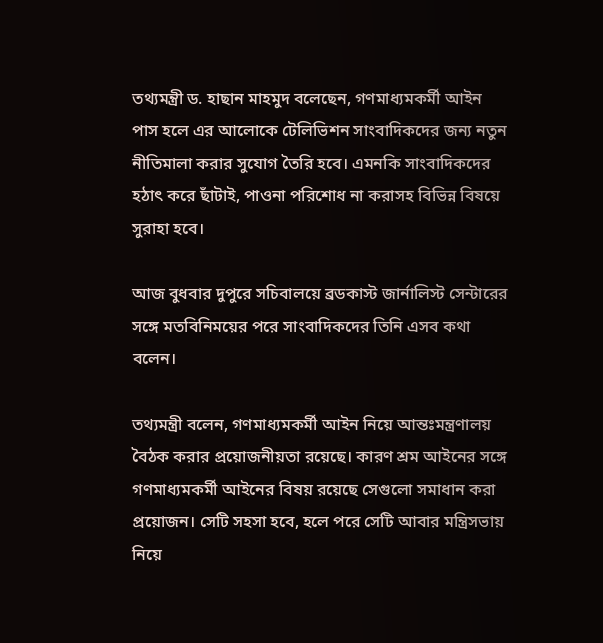তথ্যমন্ত্রী ড. হাছান মাহমুদ বলেছেন, গণমাধ্যমকর্মী আইন পাস হলে এর আলোকে টেলিভিশন সাংবাদিকদের জন্য নতুন নীতিমালা করার সুযোগ তৈরি হবে। এমনকি সাংবাদিকদের হঠাৎ করে ছাঁটাই, পাওনা পরিশোধ না করাসহ বিভিন্ন বিষয়ে সুরাহা হবে।

আজ বুধবার দুপুরে সচিবালয়ে ব্রডকাস্ট জার্নালিস্ট সেন্টারের সঙ্গে মতবিনিময়ের পরে সাংবাদিকদের তিনি এসব কথা বলেন।

তথ্যমন্ত্রী বলেন, গণমাধ্যমকর্মী আইন নিয়ে আন্তঃমন্ত্রণালয় বৈঠক করার প্রয়োজনীয়তা রয়েছে। কারণ শ্রম আইনের সঙ্গে গণমাধ্যমকর্মী আইনের বিষয় রয়েছে সেগুলো সমাধান করা প্রয়োজন। সেটি সহসা হবে, হলে পরে সেটি আবার মন্ত্রিসভায় নিয়ে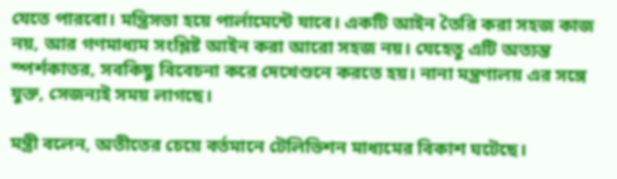যেতে পারবো। মন্ত্রিসভা হয়ে পার্লামেন্টে যাবে। একটি আইন তৈরি করা সহজ কাজ নয়, আর গণমাধ্যম সংশ্লিষ্ট আইন করা আরো সহজ নয়। যেহেতু এটি অত্যন্ত স্পর্শকাতর, সবকিছু বিবেচনা করে দেখেশুনে করতে হয়। নানা মন্ত্রণালয় এর সঙ্গে যুক্ত, সেজন্যই সময় লাগছে।

মন্ত্রী বলেন, অতীতের চেয়ে বর্তমানে টেলিভিশন মাধ্যমের বিকাশ ঘটেছে।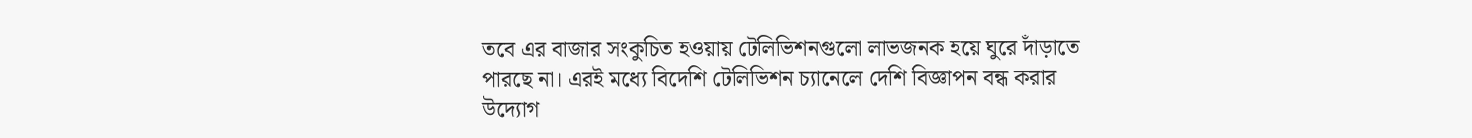তবে এর বাজার সংকুচিত হওয়ায় টেলিভিশনগুলো লাভজনক হয়ে ঘুরে দাঁড়াতে পারছে না। এরই মধ্যে বিদেশি টেলিভিশন চ্যানেলে দেশি বিজ্ঞাপন বন্ধ করার উদ্যোগ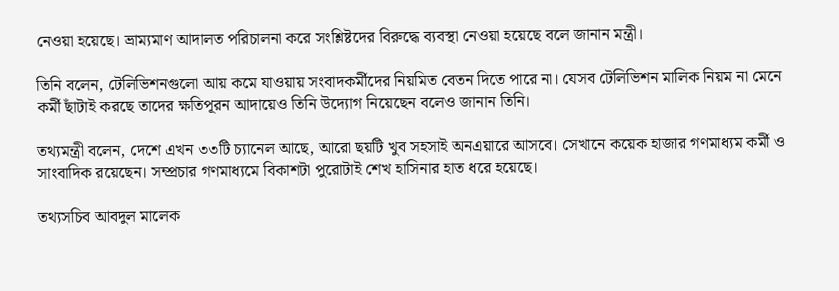নেওয়া হয়েছে। ভ্রাম্যমাণ আদালত পরিচালনা করে সংশ্লিষ্টদের বিরুদ্ধে ব্যবস্থা নেওয়া হয়েছে বলে জানান মন্ত্রী।

তিনি বলেন, টেলিভিশনগুলো আয় কমে যাওয়ায় সংবাদকর্মীদের নিয়মিত বেতন দিতে পারে না। যেসব টেলিভিশন মালিক নিয়ম না মেনে কর্মী ছাঁটাই করছে তাদের ক্ষতিপূরন আদায়েও তিনি উদ্যোগ নিয়েছেন বলেও জানান তিনি।

তথ্যমন্ত্রী বলেন, দেশে এখন ৩৩টি চ্যানেল আছে, আরো ছয়টি খুব সহসাই অনএয়ারে আসবে। সেখানে কয়েক হাজার গণমাধ্যম কর্মী ও সাংবাদিক রয়েছেন। সম্প্রচার গণমাধ্যমে বিকাশটা পুরোটাই শেখ হাসিনার হাত ধরে হয়েছে।

তথ্যসচিব আবদুল মালেক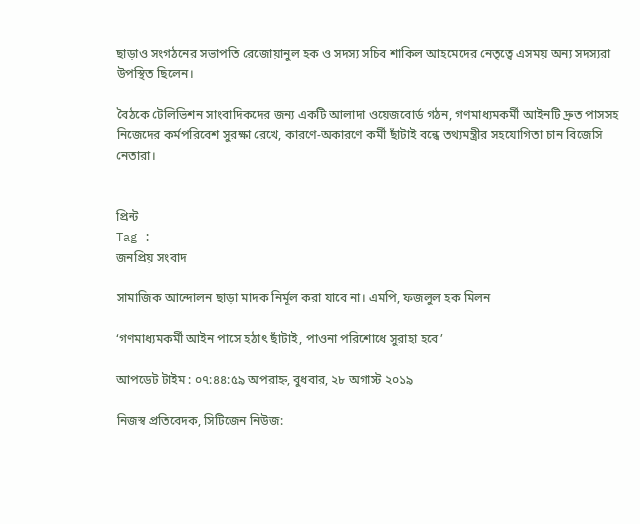ছাড়াও সংগঠনের সভাপতি রেজোয়ানুল হক ও সদস্য সচিব শাকিল আহমেদের নেতৃত্বে এসময় অন্য সদস্যরা উপস্থিত ছিলেন।

বৈঠকে টেলিভিশন সাংবাদিকদের জন্য একটি আলাদা ওয়েজবোর্ড গঠন, গণমাধ্যমকর্মী আইনটি দ্রুত পাসসহ নিজেদের কর্মপরিবেশ সুরক্ষা রেখে, কারণে-অকারণে কর্মী ছাঁটাই বন্ধে তথ্যমন্ত্রীর সহযোগিতা চান বিজেসি নেতারা।


প্রিন্ট
Tag :
জনপ্রিয় সংবাদ

সামাজিক আন্দোলন ছাড়া মাদক নির্মূল করা যাবে না। এমপি, ফজলুল হক মিলন

‘গণমাধ্যমকর্মী আইন পাসে হঠাৎ ছাঁটাই, পাওনা পরিশোধে সুরাহা হবে’

আপডেট টাইম : ০৭:৪৪:৫৯ অপরাহ্ন, বুধবার, ২৮ অগাস্ট ২০১৯

নিজস্ব প্রতিবেদক, সিটিজেন নিউজ: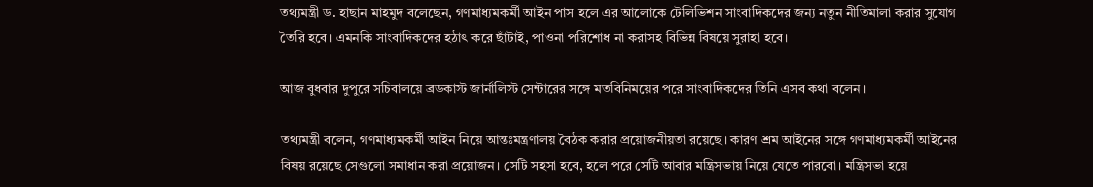তথ্যমন্ত্রী ড. হাছান মাহমুদ বলেছেন, গণমাধ্যমকর্মী আইন পাস হলে এর আলোকে টেলিভিশন সাংবাদিকদের জন্য নতুন নীতিমালা করার সুযোগ তৈরি হবে। এমনকি সাংবাদিকদের হঠাৎ করে ছাঁটাই, পাওনা পরিশোধ না করাসহ বিভিন্ন বিষয়ে সুরাহা হবে।

আজ বুধবার দুপুরে সচিবালয়ে ব্রডকাস্ট জার্নালিস্ট সেন্টারের সঙ্গে মতবিনিময়ের পরে সাংবাদিকদের তিনি এসব কথা বলেন।

তথ্যমন্ত্রী বলেন, গণমাধ্যমকর্মী আইন নিয়ে আন্তঃমন্ত্রণালয় বৈঠক করার প্রয়োজনীয়তা রয়েছে। কারণ শ্রম আইনের সঙ্গে গণমাধ্যমকর্মী আইনের বিষয় রয়েছে সেগুলো সমাধান করা প্রয়োজন। সেটি সহসা হবে, হলে পরে সেটি আবার মন্ত্রিসভায় নিয়ে যেতে পারবো। মন্ত্রিসভা হয়ে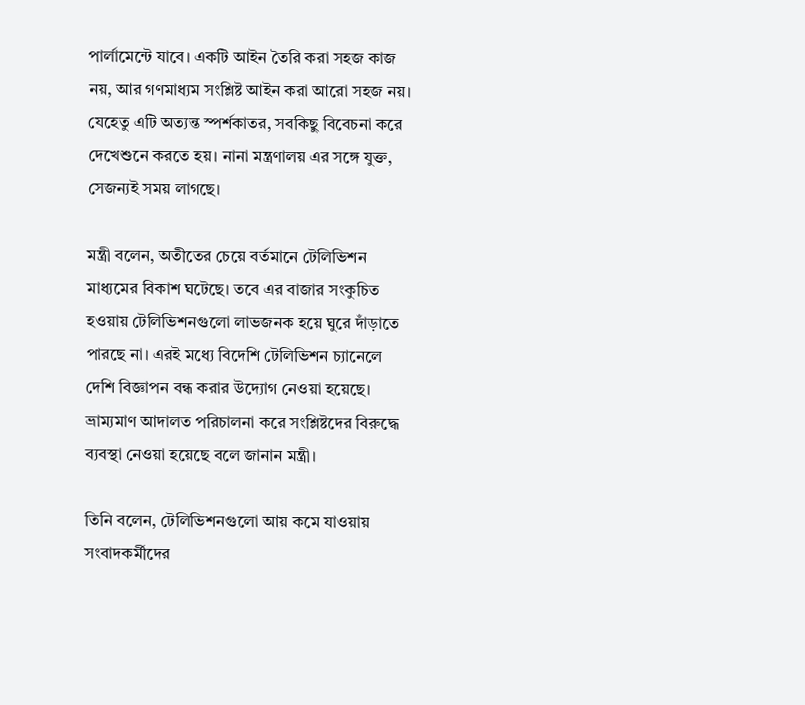পার্লামেন্টে যাবে। একটি আইন তৈরি করা সহজ কাজ নয়, আর গণমাধ্যম সংশ্লিষ্ট আইন করা আরো সহজ নয়। যেহেতু এটি অত্যন্ত স্পর্শকাতর, সবকিছু বিবেচনা করে দেখেশুনে করতে হয়। নানা মন্ত্রণালয় এর সঙ্গে যুক্ত, সেজন্যই সময় লাগছে।

মন্ত্রী বলেন, অতীতের চেয়ে বর্তমানে টেলিভিশন মাধ্যমের বিকাশ ঘটেছে। তবে এর বাজার সংকুচিত হওয়ায় টেলিভিশনগুলো লাভজনক হয়ে ঘুরে দাঁড়াতে পারছে না। এরই মধ্যে বিদেশি টেলিভিশন চ্যানেলে দেশি বিজ্ঞাপন বন্ধ করার উদ্যোগ নেওয়া হয়েছে। ভ্রাম্যমাণ আদালত পরিচালনা করে সংশ্লিষ্টদের বিরুদ্ধে ব্যবস্থা নেওয়া হয়েছে বলে জানান মন্ত্রী।

তিনি বলেন, টেলিভিশনগুলো আয় কমে যাওয়ায় সংবাদকর্মীদের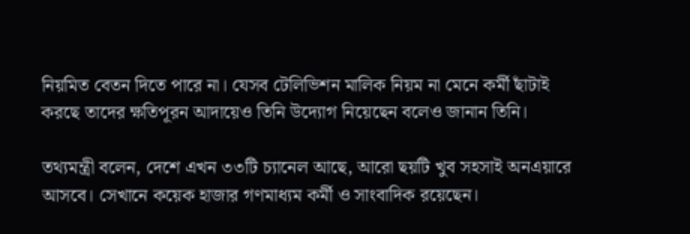নিয়মিত বেতন দিতে পারে না। যেসব টেলিভিশন মালিক নিয়ম না মেনে কর্মী ছাঁটাই করছে তাদের ক্ষতিপূরন আদায়েও তিনি উদ্যোগ নিয়েছেন বলেও জানান তিনি।

তথ্যমন্ত্রী বলেন, দেশে এখন ৩৩টি চ্যানেল আছে, আরো ছয়টি খুব সহসাই অনএয়ারে আসবে। সেখানে কয়েক হাজার গণমাধ্যম কর্মী ও সাংবাদিক রয়েছেন।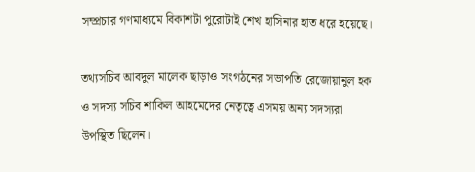সম্প্রচার গণমাধ্যমে বিকাশটা পুরোটাই শেখ হাসিনার হাত ধরে হয়েছে।

তথ্যসচিব আবদুল মালেক ছাড়াও সংগঠনের সভাপতি রেজোয়ানুল হক ও সদস্য সচিব শাকিল আহমেদের নেতৃত্বে এসময় অন্য সদস্যরা উপস্থিত ছিলেন।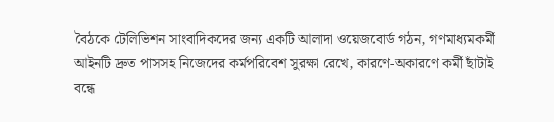বৈঠকে টেলিভিশন সাংবাদিকদের জন্য একটি আলাদা ওয়েজবোর্ড গঠন, গণমাধ্যমকর্মী আইনটি দ্রুত পাসসহ নিজেদের কর্মপরিবেশ সুরক্ষা রেখে, কারণে-অকারণে কর্মী ছাঁটাই বন্ধে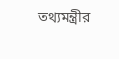তথ্যমন্ত্রীর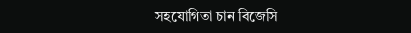সহযোগিতা চান বিজেসি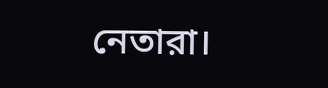নেতারা।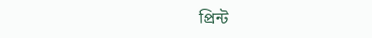প্রিন্ট